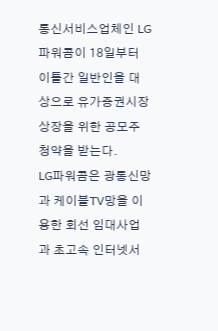통신서비스업체인 LG파워콤이 18일부터 이틀간 일반인을 대상으로 유가증권시장 상장을 위한 공모주 청약을 받는다.
LG파워콤은 광통신망과 케이블TV망을 이용한 회선 임대사업과 초고속 인터넷서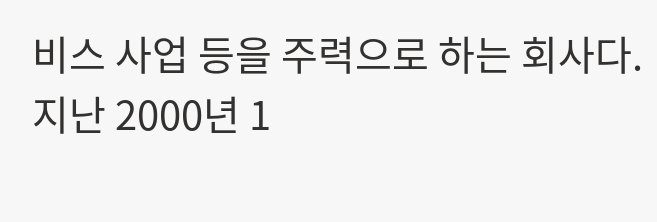비스 사업 등을 주력으로 하는 회사다.
지난 2000년 1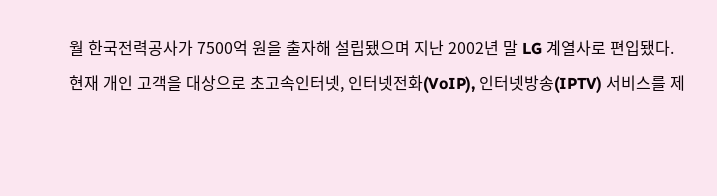월 한국전력공사가 7500억 원을 출자해 설립됐으며 지난 2002년 말 LG 계열사로 편입됐다.
현재 개인 고객을 대상으로 초고속인터넷, 인터넷전화(VoIP), 인터넷방송(IPTV) 서비스를 제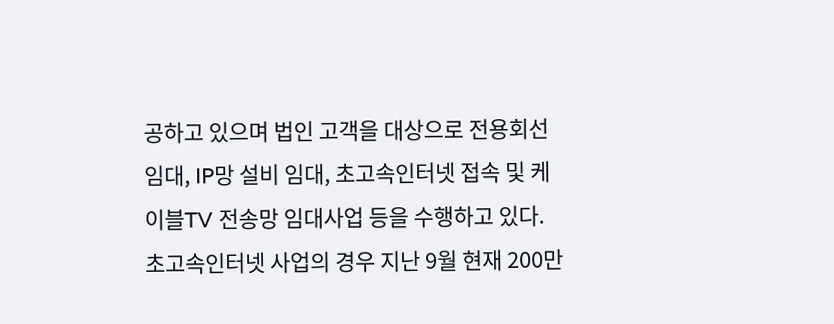공하고 있으며 법인 고객을 대상으로 전용회선 임대, IP망 설비 임대, 초고속인터넷 접속 및 케이블TV 전송망 임대사업 등을 수행하고 있다. 초고속인터넷 사업의 경우 지난 9월 현재 200만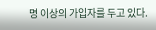명 이상의 가입자를 두고 있다.